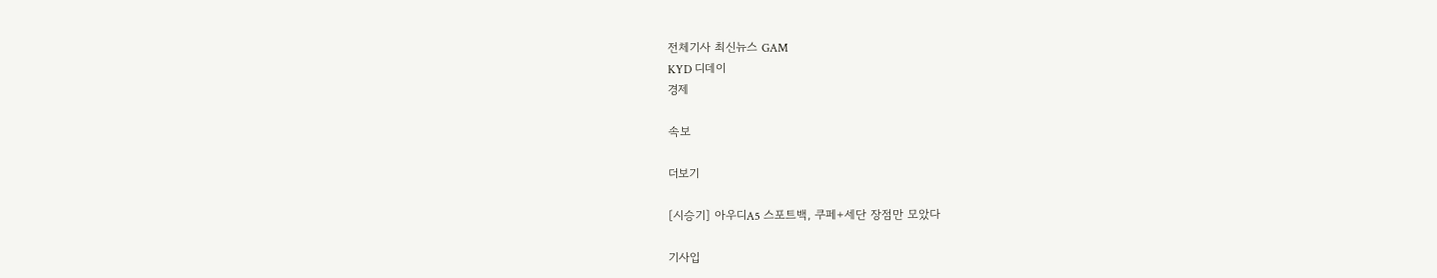전체기사 최신뉴스 GAM
KYD 디데이
경제

속보

더보기

[시승기] 아우디A5 스포트백, 쿠페+세단 장점만 모았다

기사입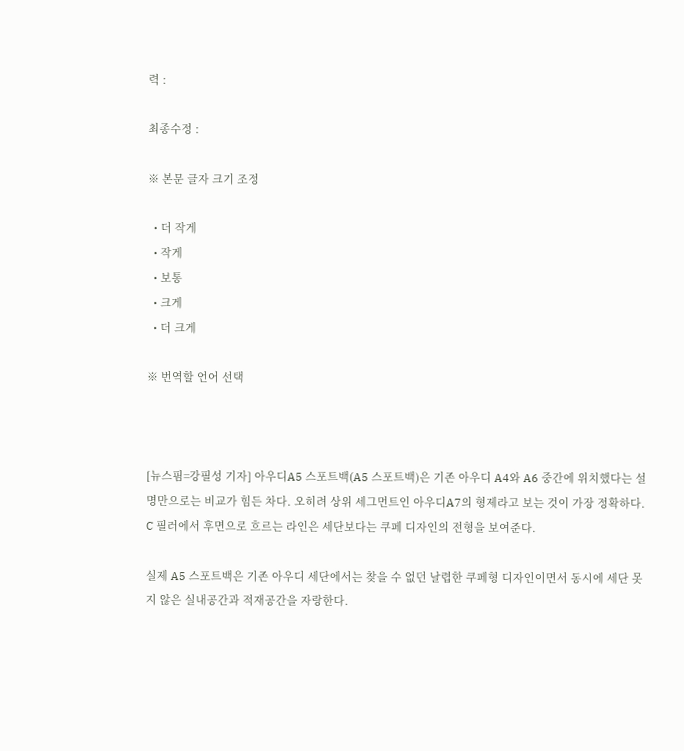력 :

최종수정 :

※ 본문 글자 크기 조정

  • 더 작게
  • 작게
  • 보통
  • 크게
  • 더 크게

※ 번역할 언어 선택



[뉴스핌=강필성 기자] 아우디A5 스포트백(A5 스포트백)은 기존 아우디 A4와 A6 중간에 위치했다는 설명만으로는 비교가 힘든 차다. 오히려 상위 세그먼트인 아우디A7의 형제라고 보는 것이 가장 정확하다. C 필러에서 후면으로 흐르는 라인은 세단보다는 쿠페 디자인의 전형을 보여준다.

실제 A5 스포트백은 기존 아우디 세단에서는 찾을 수 없던 날렵한 쿠페형 디자인이면서 동시에 세단 못지 않은 실내공간과 적재공간을 자랑한다.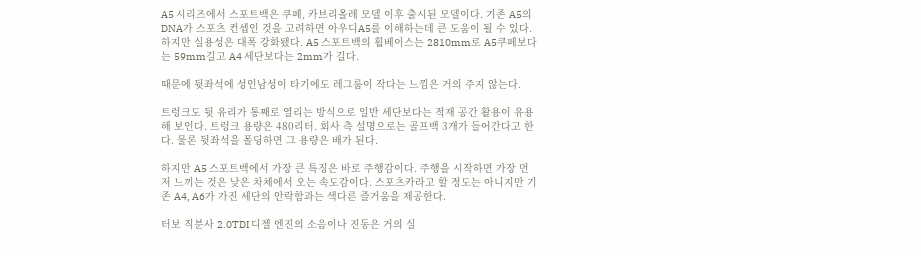A5 시리즈에서 스포트백은 쿠페, 카브리올레 모델 이후 출시된 모델이다. 기존 A5의 DNA가 스포츠 컨셉인 것을 고려하면 아우디A5를 이해하는데 큰 도움이 될 수 있다. 하지만 실용성은 대폭 강화됐다. A5 스포트백의 휠베이스는 2810mm로 A5쿠페보다는 59mm길고 A4 세단보다는 2mm가 길다.

때문에 뒷좌석에 성인남성이 타기에도 레그룸이 작다는 느낌은 거의 주지 않는다.

트렁크도 뒷 유리가 통째로 열리는 방식으로 일반 세단보다는 적재 공간 활용이 유용해 보인다. 트렁크 용량은 480리터. 회사 측 설명으로는 골프백 3개가 들어간다고 한다. 물론 뒷좌석을 폴딩하면 그 용량은 배가 된다.

하지만 A5 스포트백에서 가장 큰 특징은 바로 주행감이다. 주행을 시작하면 가장 먼저 느끼는 것은 낮은 차체에서 오는 속도감이다. 스포츠카라고 할 정도는 아니지만 기존 A4, A6가 가진 세단의 안락함과는 색다른 즐거움을 제공한다.

터보 직분사 2.0TDI 디젤 엔진의 소음이나 진동은 거의 실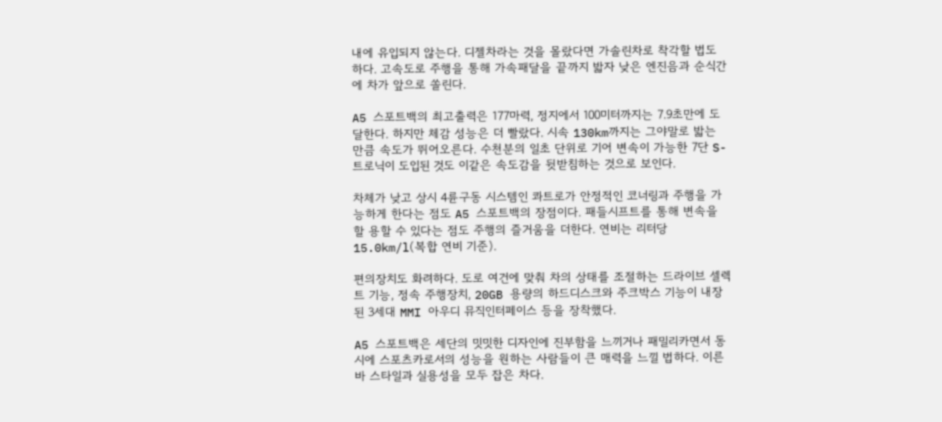내에 유입되지 않는다. 디젤차라는 것을 몰랐다면 가솔린차로 착각할 법도 하다. 고속도로 주행을 통해 가속패달을 끝까지 밟자 낮은 엔진음과 순식간에 차가 앞으로 쏠린다.

A5 스포트백의 최고출력은 177마력, 정지에서 100미터까지는 7.9초만에 도달한다. 하지만 체감 성능은 더 빨랐다. 시속 130km까지는 그야말로 밟는 만큼 속도가 뛰어오른다. 수천분의 일초 단위로 기어 변속이 가능한 7단 S-트로닉이 도입된 것도 이같은 속도감을 뒷받침하는 것으로 보인다.

차체가 낮고 상시 4륜구동 시스템인 콰트로가 안정적인 코너링과 주행을 가능하게 한다는 점도 A5 스포트백의 장점이다. 패들시프트를 통해 변속을 할 용할 수 있다는 점도 주행의 즐거움을 더한다. 연비는 리터당 15.0km/l(복합 연비 기준).

편의장치도 화려하다. 도로 여건에 맞춰 차의 상태를 조절하는 드라이브 셀렉트 기능, 정속 주행장치, 20GB 용량의 하드디스크와 주크박스 기능이 내장된 3세대 MMI 아우디 뮤직인터페이스 등을 장착했다.

A5 스포트백은 세단의 밋밋한 디자인에 진부함을 느끼거나 패밀리카면서 동시에 스포츠카로서의 성능을 원하는 사람들이 큰 매력을 느낄 법하다. 이른바 스타일과 실용성을 모두 잡은 차다.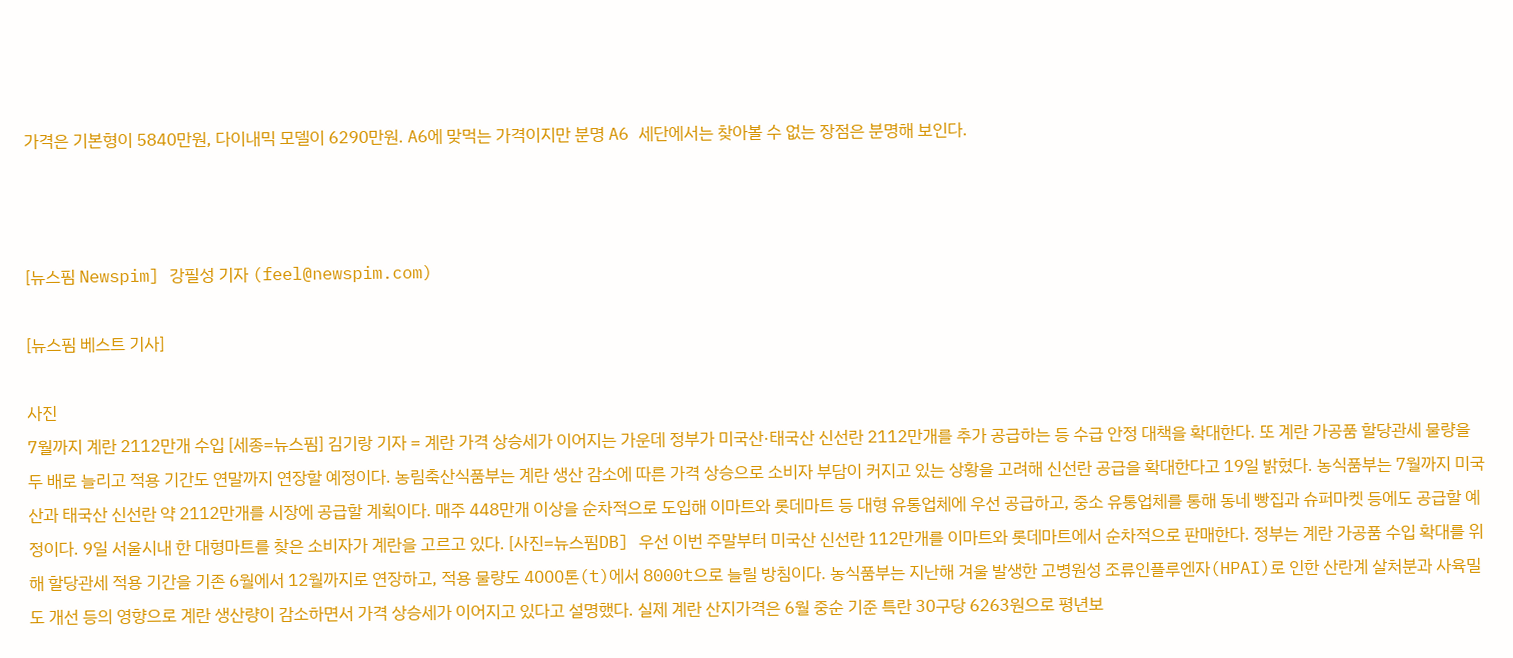가격은 기본형이 5840만원, 다이내믹 모델이 6290만원. A6에 맞먹는 가격이지만 분명 A6 세단에서는 찾아볼 수 없는 장점은 분명해 보인다.



[뉴스핌 Newspim] 강필성 기자 (feel@newspim.com)

[뉴스핌 베스트 기사]

사진
7월까지 계란 2112만개 수입 [세종=뉴스핌] 김기랑 기자 = 계란 가격 상승세가 이어지는 가운데 정부가 미국산·태국산 신선란 2112만개를 추가 공급하는 등 수급 안정 대책을 확대한다. 또 계란 가공품 할당관세 물량을 두 배로 늘리고 적용 기간도 연말까지 연장할 예정이다. 농림축산식품부는 계란 생산 감소에 따른 가격 상승으로 소비자 부담이 커지고 있는 상황을 고려해 신선란 공급을 확대한다고 19일 밝혔다. 농식품부는 7월까지 미국산과 태국산 신선란 약 2112만개를 시장에 공급할 계획이다. 매주 448만개 이상을 순차적으로 도입해 이마트와 롯데마트 등 대형 유통업체에 우선 공급하고, 중소 유통업체를 통해 동네 빵집과 슈퍼마켓 등에도 공급할 예정이다. 9일 서울시내 한 대형마트를 찾은 소비자가 계란을 고르고 있다. [사진=뉴스핌DB] 우선 이번 주말부터 미국산 신선란 112만개를 이마트와 롯데마트에서 순차적으로 판매한다. 정부는 계란 가공품 수입 확대를 위해 할당관세 적용 기간을 기존 6월에서 12월까지로 연장하고, 적용 물량도 4000톤(t)에서 8000t으로 늘릴 방침이다. 농식품부는 지난해 겨울 발생한 고병원성 조류인플루엔자(HPAI)로 인한 산란계 살처분과 사육밀도 개선 등의 영향으로 계란 생산량이 감소하면서 가격 상승세가 이어지고 있다고 설명했다. 실제 계란 산지가격은 6월 중순 기준 특란 30구당 6263원으로 평년보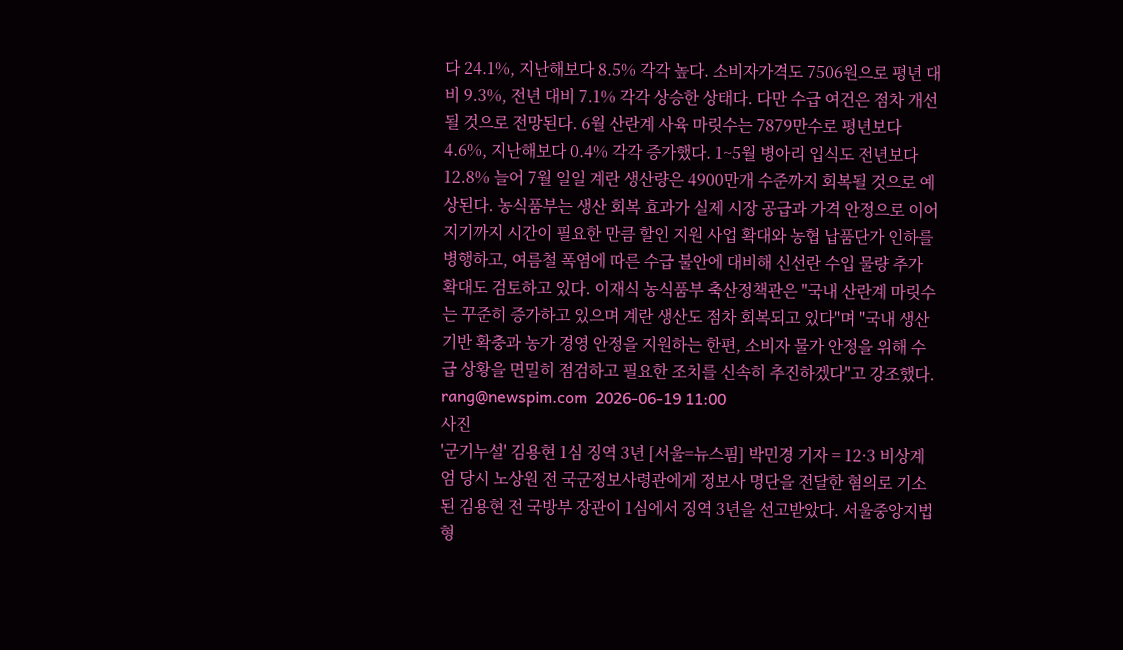다 24.1%, 지난해보다 8.5% 각각 높다. 소비자가격도 7506원으로 평년 대비 9.3%, 전년 대비 7.1% 각각 상승한 상태다. 다만 수급 여건은 점차 개선될 것으로 전망된다. 6월 산란계 사육 마릿수는 7879만수로 평년보다 4.6%, 지난해보다 0.4% 각각 증가했다. 1~5월 병아리 입식도 전년보다 12.8% 늘어 7월 일일 계란 생산량은 4900만개 수준까지 회복될 것으로 예상된다. 농식품부는 생산 회복 효과가 실제 시장 공급과 가격 안정으로 이어지기까지 시간이 필요한 만큼 할인 지원 사업 확대와 농협 납품단가 인하를 병행하고, 여름철 폭염에 따른 수급 불안에 대비해 신선란 수입 물량 추가 확대도 검토하고 있다. 이재식 농식품부 축산정책관은 "국내 산란계 마릿수는 꾸준히 증가하고 있으며 계란 생산도 점차 회복되고 있다"며 "국내 생산 기반 확충과 농가 경영 안정을 지원하는 한편, 소비자 물가 안정을 위해 수급 상황을 면밀히 점검하고 필요한 조치를 신속히 추진하겠다"고 강조했다. rang@newspim.com  2026-06-19 11:00
사진
'군기누설' 김용현 1심 징역 3년 [서울=뉴스핌] 박민경 기자 = 12·3 비상계엄 당시 노상원 전 국군정보사령관에게 정보사 명단을 전달한 혐의로 기소된 김용현 전 국방부 장관이 1심에서 징역 3년을 선고받았다. 서울중앙지법 형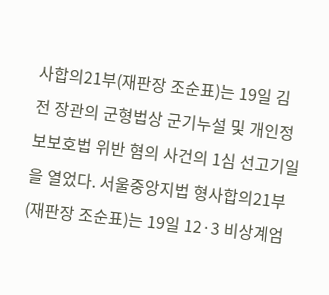사합의21부(재판장 조순표)는 19일 김 전 장관의 군형법상 군기누설 및 개인정보보호법 위반 혐의 사건의 1심 선고기일을 열었다. 서울중앙지법 형사합의21부(재판장 조순표)는 19일 12·3 비상계엄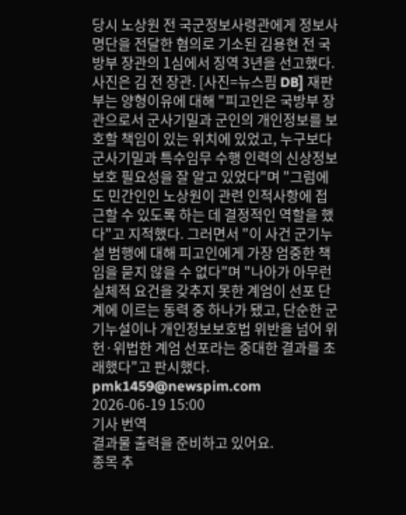당시 노상원 전 국군정보사령관에게 정보사 명단을 전달한 혐의로 기소된 김용현 전 국방부 장관의 1심에서 징역 3년을 선고했다. 사진은 김 전 장관. [사진=뉴스핌 DB] 재판부는 양형이유에 대해 "피고인은 국방부 장관으로서 군사기밀과 군인의 개인정보를 보호할 책임이 있는 위치에 있었고, 누구보다 군사기밀과 특수임무 수행 인력의 신상정보 보호 필요성을 잘 알고 있었다"며 "그럼에도 민간인인 노상원이 관련 인적사항에 접근할 수 있도록 하는 데 결정적인 역할을 했다"고 지적했다. 그러면서 "이 사건 군기누설 범행에 대해 피고인에게 가장 엄중한 책임을 묻지 않을 수 없다"며 "나아가 아무런 실체적 요건을 갖추지 못한 계엄이 선포 단계에 이르는 동력 중 하나가 됐고, 단순한 군기누설이나 개인정보보호법 위반을 넘어 위헌·위법한 계엄 선포라는 중대한 결과를 초래했다"고 판시했다.  pmk1459@newspim.com 2026-06-19 15:00
기사 번역
결과물 출력을 준비하고 있어요.
종목 추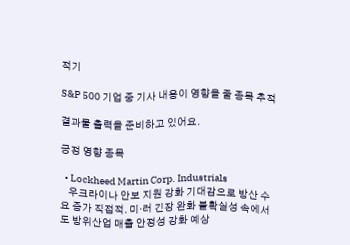적기

S&P 500 기업 중 기사 내용이 영향을 줄 종목 추적

결과물 출력을 준비하고 있어요.

긍정 영향 종목

  • Lockheed Martin Corp. Industrials
    우크라이나 안보 지원 강화 기대감으로 방산 수요 증가 직접적. 미·러 긴장 완화 불확실성 속에서도 방위산업 매출 안정성 강화 예상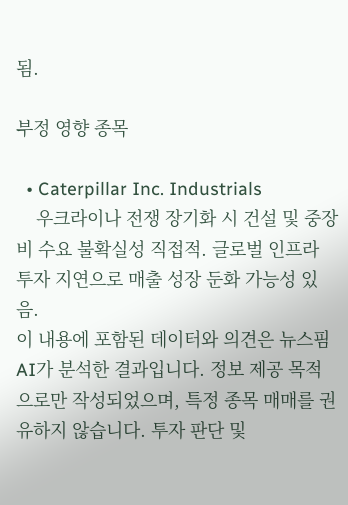됨.

부정 영향 종목

  • Caterpillar Inc. Industrials
    우크라이나 전쟁 장기화 시 건설 및 중장비 수요 불확실성 직접적. 글로벌 인프라 투자 지연으로 매출 성장 둔화 가능성 있음.
이 내용에 포함된 데이터와 의견은 뉴스핌 AI가 분석한 결과입니다. 정보 제공 목적으로만 작성되었으며, 특정 종목 매매를 권유하지 않습니다. 투자 판단 및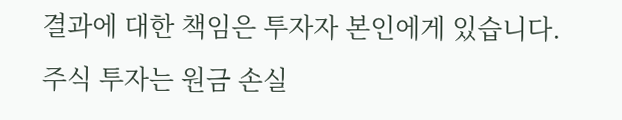결과에 대한 책임은 투자자 본인에게 있습니다. 주식 투자는 원금 손실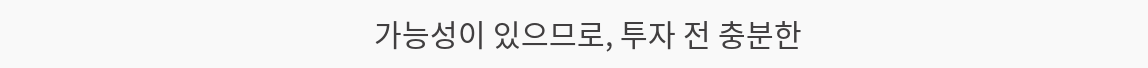가능성이 있으므로, 투자 전 충분한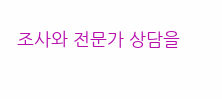조사와 전문가 상담을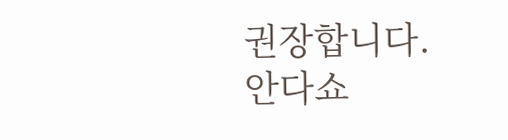권장합니다.
안다쇼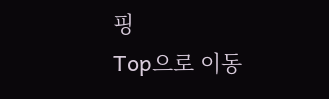핑
Top으로 이동